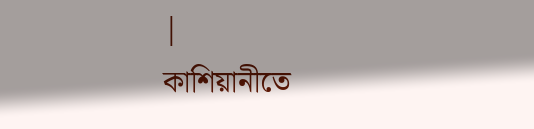|
কাশিয়ানীতে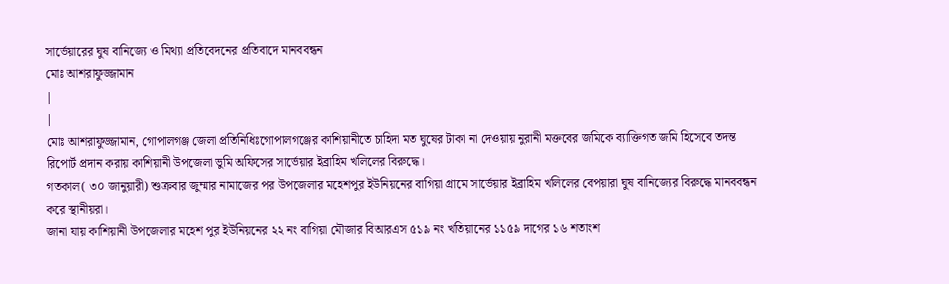সার্ভেয়ারের ঘুষ বানিজ্যে ও মিথ্যা প্রতিবেদনের প্রতিবাদে মানববন্ধন
মোঃ আশরাফুজ্জামান
|
|
মোঃ আশরাফুজ্জামান, গোপালগঞ্জ জেলা প্রতিনিধিঃগোপালগঞ্জের কাশিয়ানীতে চাহিদা মত ঘুষের টাকা না দেওয়ায় নুরানী মক্তবের জমিকে ব্যাক্তিগত জমি হিসেবে তদন্ত রিপোর্ট প্রদান করায় কাশিয়ানী উপজেলা ভুমি অফিসের সার্ভেয়ার ইব্রাহিম খলিলের বিরুদ্ধে।
গতকাল( ৩০ জানুয়ারী) শুক্রবার জুম্মার নামাজের পর উপজেলার মহেশপুর ইউনিয়নের বাগিয়া গ্রামে সার্ভেয়ার ইব্রাহিম খলিলের বেপয়ারা ঘুষ বানিজ্যের বিরুদ্ধে মানববন্ধন করে স্থানীয়রা।
জানা যায় কাশিয়ানী উপজেলার মহেশ পুর ইউনিয়নের ২২ নং বাগিয়া মৌজার বিআরএস ৫১৯ নং খতিয়ানের ১১৫৯ দাগের ১৬ শতাংশ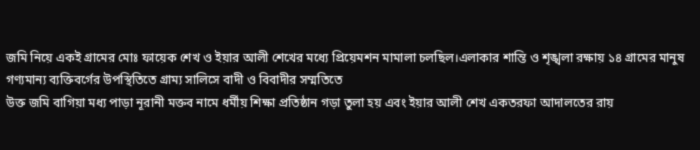জমি নিয়ে একই গ্রামের মোঃ ফায়েক শেখ ও ইয়ার আলী শেখের মধ্যে প্রিয়েমশন মামালা চলছিল।এলাকার শান্তি ও শৃঙ্খলা রক্ষায় ১৪ গ্রামের মানুষ গণ্যমান্য ব্যক্তিবর্গের উপস্থিতিতে গ্রাম্য সালিসে বাদী ও বিবাদীর সম্মতিতে
উক্ত জমি বাগিয়া মধ্য পাড়া নূরানী মক্তব নামে ধর্মীয় শিক্ষা প্রতিষ্ঠান গড়া তুলা হয় এবং ইয়ার আলী শেখ একতরফা আদালতের রায়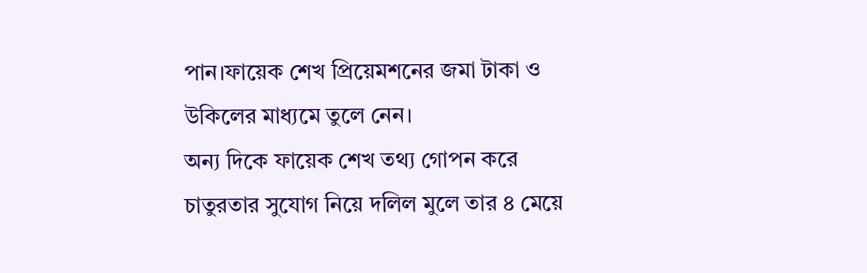পান।ফায়েক শেখ প্রিয়েমশনের জমা টাকা ও উকিলের মাধ্যমে তুলে নেন।
অন্য দিকে ফায়েক শেখ তথ্য গোপন করে চাতুরতার সুযোগ নিয়ে দলিল মুলে তার ৪ মেয়ে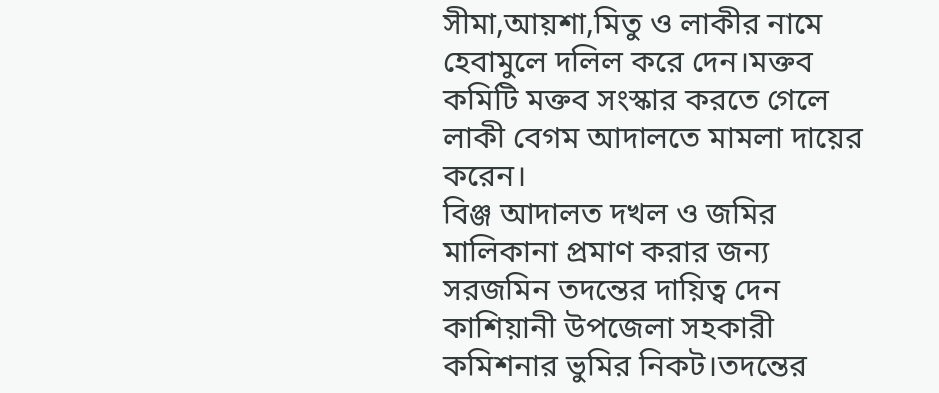সীমা,আয়শা,মিতু ও লাকীর নামে হেবামুলে দলিল করে দেন।মক্তব কমিটি মক্তব সংস্কার করতে গেলে লাকী বেগম আদালতে মামলা দায়ের করেন।
বিঞ্জ আদালত দখল ও জমির মালিকানা প্রমাণ করার জন্য সরজমিন তদন্তের দায়িত্ব দেন কাশিয়ানী উপজেলা সহকারী কমিশনার ভুমির নিকট।তদন্তের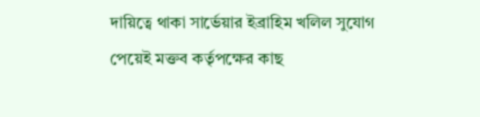দায়িত্বে থাকা সার্ভেয়ার ইব্রাহিম খলিল সুযোগ পেয়েই মক্তব কর্তৃপক্ষের কাছ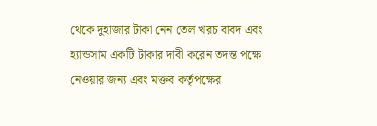থেকে দুহাজার টাকা নেন তেল খরচ বাবদ এবং হ্যান্ডসাম একটি টাকার দাবী করেন তদন্ত পক্ষে নেওয়ার জন্য এবং মক্তব কর্তৃপক্ষের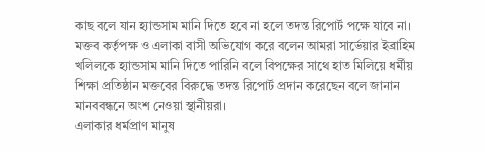কাছ বলে যান হ্যান্ডসাম মানি দিতে হবে না হলে তদন্ত রিপোর্ট পক্ষে যাবে না।
মক্তব কর্তৃপক্ষ ও এলাকা বাসী অভিযোগ করে বলেন আমরা সার্ভেয়ার ইব্রাহিম খলিলকে হ্যান্ডসাম মানি দিতে পারিনি বলে বিপক্ষের সাথে হাত মিলিয়ে ধর্মীয় শিক্ষা প্রতিষ্ঠান মক্তবের বিরুদ্ধে তদন্ত রিপোর্ট প্রদান করেছেন বলে জানান মানববন্ধনে অংশ নেওয়া স্থানীয়রা।
এলাকার ধর্মপ্রাণ মানুষ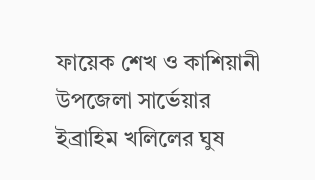ফায়েক শেখ ও কাশিয়ানী উপজেলা সার্ভেয়ার ইব্রাহিম খলিলের ঘুষ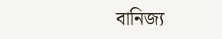বানিজ্য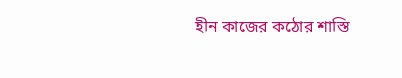হীন কাজের কঠোর শাস্তি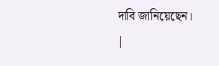দাবি জানিয়েছেন।
|